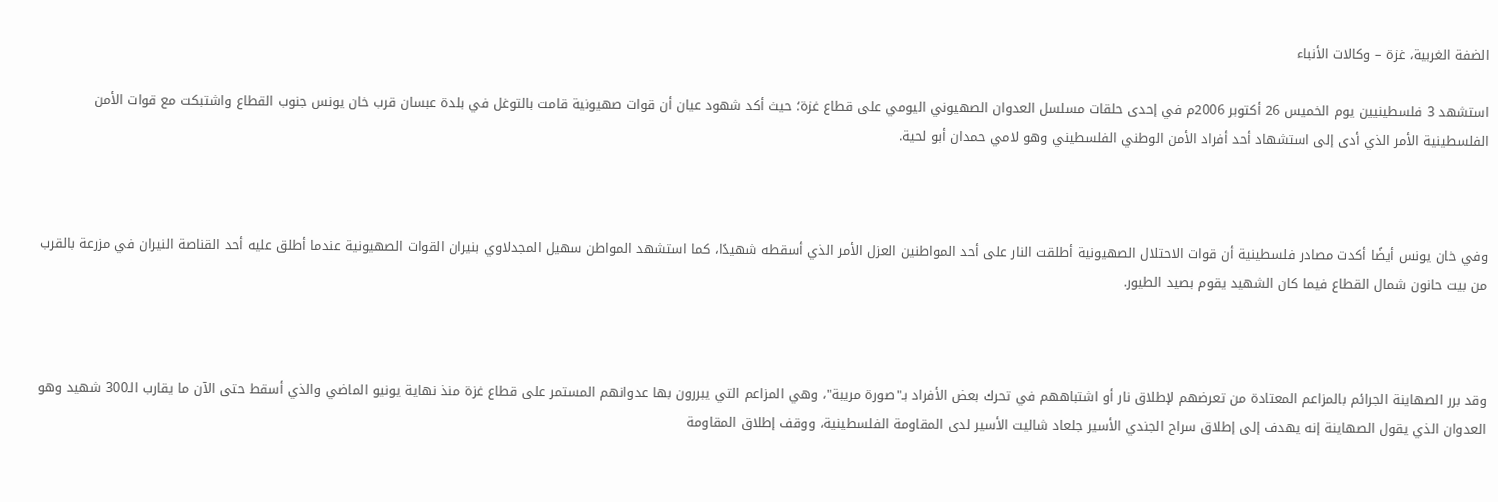الضفة الغربية، غزة – وكالات الأنباء

استشهد 3 فلسطينيين يوم الخميس 26 أكتوبر 2006م في إحدى حلقات مسلسل العدوان الصهيوني اليومي على قطاع غزة؛ حيث أكد شهود عيان أن قوات صهيونية قامت بالتوغل في بلدة عبسان قرب خان يونس جنوب القطاع واشتبكت مع قوات الأمن الفلسطينية الأمر الذي أدى إلى استشهاد أحد أفراد الأمن الوطني الفلسطيني وهو لامي حمدان أبو لحية.



وفي خان يونس أيضًا أكدت مصادر فلسطينية أن قوات الاحتلال الصهيونية أطلقت النار على أحد المواطنين العزل الأمر الذي أسقطه شهيدًا، كما استشهد المواطن سهيل المجدلاوي بنيران القوات الصهيونية عندما أطلق عليه أحد القناصة النيران في مزرعة بالقرب من بيت حانون شمال القطاع فيما كان الشهيد يقوم بصيد الطيور.



وقد برر الصهاينة الجرائم بالمزاعم المعتادة من تعرضهم لإطلاق نار أو اشتباههم في تحرك بعض الأفراد بـ"صورة مريبة"، وهي المزاعم التي يبررون بها عدوانهم المستمر على قطاع غزة منذ نهاية يونيو الماضي والذي أسقط حتى الآن ما يقارب الـ300 شهيد وهو العدوان الذي يقول الصهاينة إنه يهدف إلى إطلاق سراح الجندي الأسير جلعاد شاليت الأسير لدى المقاومة الفلسطينية، ووقف إطلاق المقاومة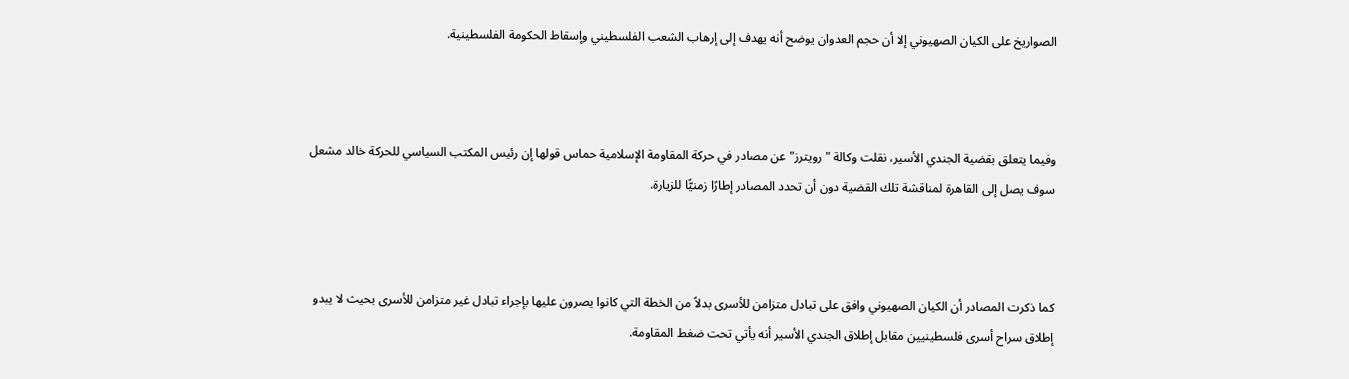الصواريخ على الكيان الصهيوني إلا أن حجم العدوان يوضح أنه يهدف إلى إرهاب الشعب الفلسطيني وإسقاط الحكومة الفلسطينية.



وفيما يتعلق بقضية الجندي الأسير، نقلت وكالة "رويترز" عن مصادر في حركة المقاومة الإسلامية حماس قولها إن رئيس المكتب السياسي للحركة خالد مشعل سوف يصل إلى القاهرة لمناقشة تلك القضية دون أن تحدد المصادر إطارًا زمنيًّا للزيارة.



كما ذكرت المصادر أن الكيان الصهيوني وافق على تبادل متزامن للأسرى بدلاً من الخطة التي كانوا يصرون عليها بإجراء تبادل غير متزامن للأسرى بحيث لا يبدو إطلاق سراح أسرى فلسطينيين مقابل إطلاق الجندي الأسير أنه يأتي تحت ضغط المقاومة.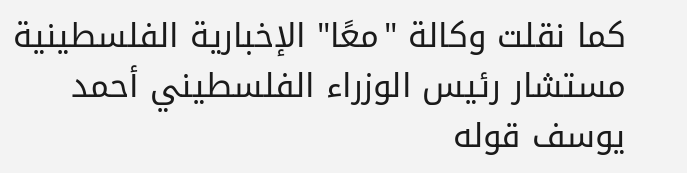كما نقلت وكالة "معًا" الإخبارية الفلسطينية مستشار رئيس الوزراء الفلسطيني أحمد يوسف قوله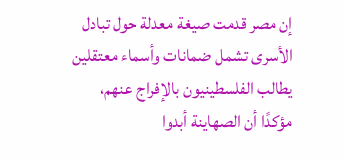إن مصر قدمت صيغة معدلة حول تبادل الأسرى تشمل ضمانات وأسماء معتقلين يطالب الفلسطينيون بالإفراج عنهم، مؤكدًا أن الصهاينة أبدوا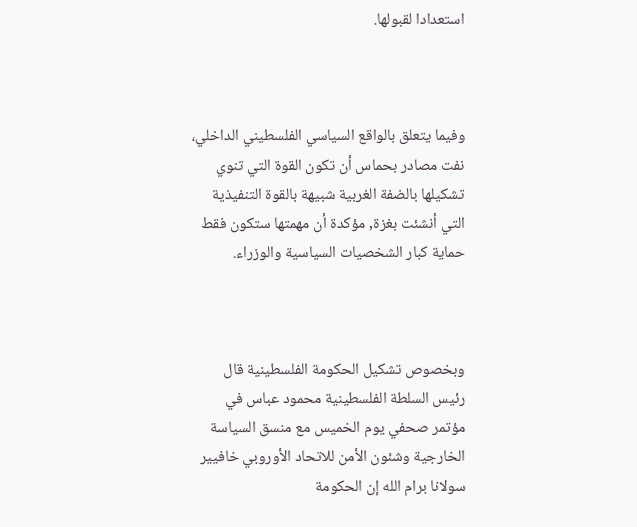استعدادا لقبولها.



وفيما يتعلق بالواقع السياسي الفلسطيني الداخلي، نفت مصادر بحماس أن تكون القوة التي تنوي تشكيلها بالضفة الغربية شبيهة بالقوة التنفيذية التي أنشئت بغزة, مؤكدة أن مهمتها ستكون فقط حماية كبار الشخصيات السياسية والوزراء.



وبخصوص تشكيل الحكومة الفلسطينية قال رئيس السلطة الفلسطينية محمود عباس في مؤتمر صحفي يوم الخميس مع منسق السياسة الخارجية وشئون الأمن للاتحاد الأوروبي خافيير سولانا برام الله إن الحكومة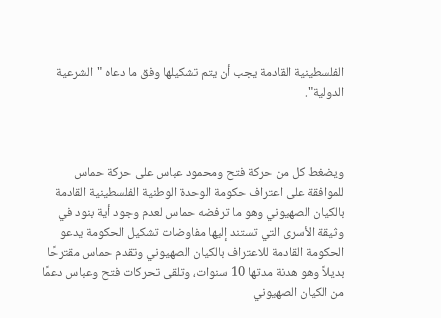الفلسطينية القادمة يجب أن يتم تشكيلها وفق ما دعاه "الشرعية الدولية".



ويضغط كل من حركة فتح ومحمود عباس على حركة حماس للموافقة على اعتراف حكومة الوحدة الوطنية الفلسطينية القادمة بالكيان الصهيوني وهو ما ترفضه حماس لعدم وجود أية بنود في وثيقة الأسرى التي تستند إليها مفاوضات تشكيل الحكومة يدعو الحكومة القادمة للاعتراف بالكيان الصهيوني وتقدم حماس مقترحًا بديلاً وهو هدنة مدتها 10 سنوات، وتلقى تحركات فتح وعباس دعمًا من الكيان الصهيوني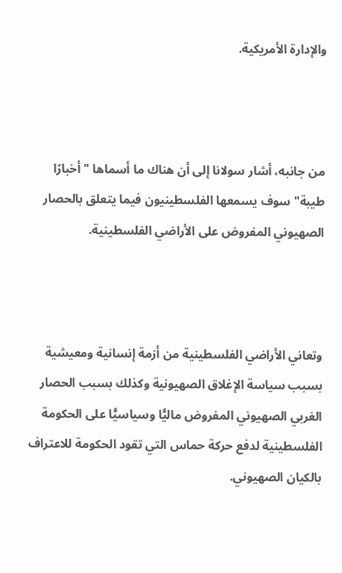والإدارة الأمريكية.



من جانبه، أشار سولانا إلى أن هناك ما أسماها "أخبارًا طيبة" سوف يسمعها الفلسطينيون فيما يتعلق بالحصار الصهيوني المفروض على الأراضي الفلسطينية.



وتعاني الأراضي الفلسطينية من أزمة إنسانية ومعيشية بسبب سياسة الإغلاق الصهيونية وكذلك بسبب الحصار الغربي الصهيوني المفروض ماليًّا وسياسيًّا على الحكومة الفلسطينية لدفع حركة حماس التي تقود الحكومة للاعتراف بالكيان الصهيوني.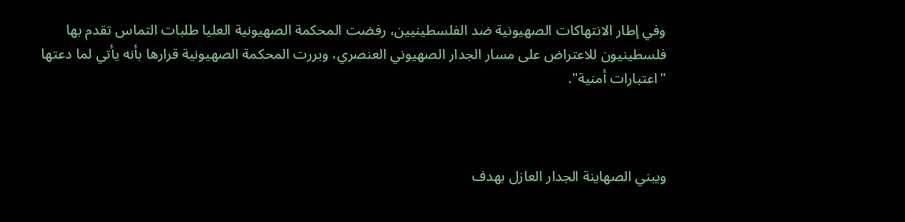وفي إطار الانتهاكات الصهيونية ضد الفلسطينيين، رفضت المحكمة الصهيونية العليا طلبات التماس تقدم بها فلسطينيون للاعتراض على مسار الجدار الصهيوني العنصري، وبررت المحكمة الصهيونية قرارها بأنه يأتي لما دعتها "اعتبارات أمنية".



ويبني الصهاينة الجدار العازل بهدف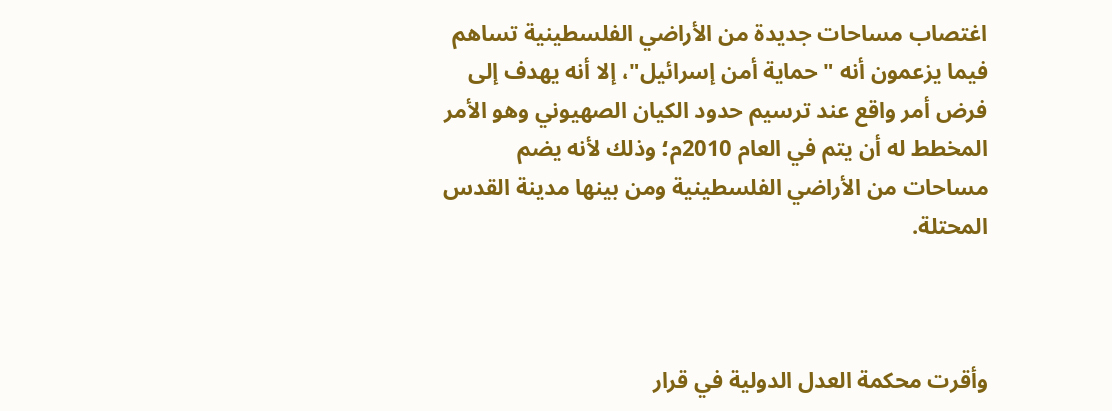اغتصاب مساحات جديدة من الأراضي الفلسطينية تساهم فيما يزعمون أنه "حماية أمن إسرائيل"، إلا أنه يهدف إلى فرض أمر واقع عند ترسيم حدود الكيان الصهيوني وهو الأمر المخطط له أن يتم في العام 2010م؛ وذلك لأنه يضم مساحات من الأراضي الفلسطينية ومن بينها مدينة القدس المحتلة.



وأقرت محكمة العدل الدولية في قرار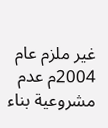غير ملزم عام 2004م عدم مشروعية بناء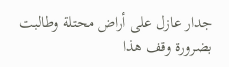جدار عازل على أراض محتلة وطالبت بضرورة وقف هذا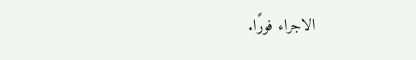الاجراء فورًا.